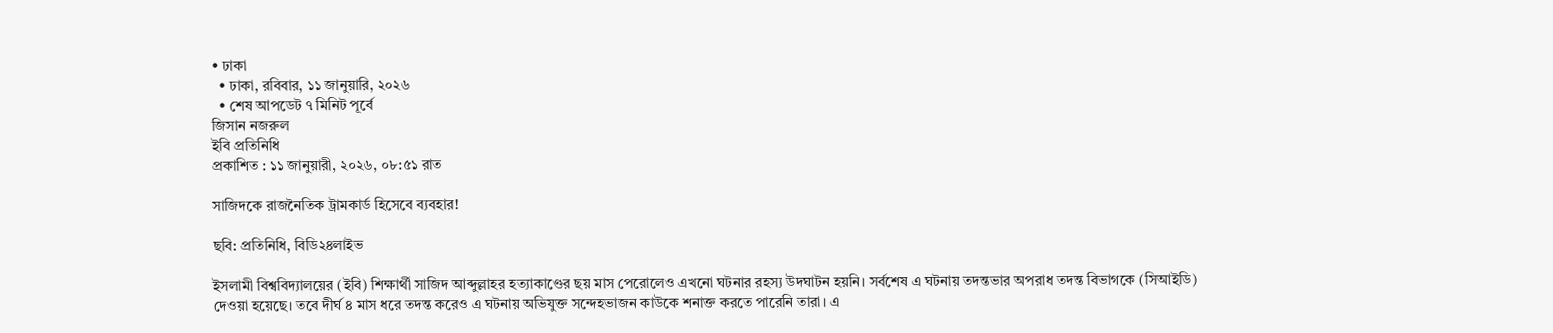• ঢাকা
  • ঢাকা, রবিবার, ১১ জানুয়ারি, ২০২৬
  • শেষ আপডেট ৭ মিনিট পূর্বে
জিসান নজরুল
ইবি প্রতিনিধি
প্রকাশিত : ১১ জানুয়ারী, ২০২৬, ০৮:৫১ রাত

সাজিদকে রাজনৈতিক ট্রামকার্ড হিসেবে ব্যবহার!

ছবি: প্রতিনিধি, বিডি২৪লাইভ

ইসলামী বিশ্ববিদ্যালয়ের (ইবি) শিক্ষার্থী সাজিদ আব্দুল্লাহর হত্যাকাণ্ডের ছয় মাস পেরোলেও এখনো ঘটনার রহস্য উদঘাটন হয়নি। সর্বশেষ এ ঘটনায় তদন্তভার অপরাধ তদন্ত বিভাগকে (সিআইডি) দেওয়া হয়েছে। তবে দীর্ঘ ৪ মাস ধরে তদন্ত করেও এ ঘটনায় অভিযুক্ত সন্দেহভাজন কাউকে শনাক্ত করতে পারেনি তারা। এ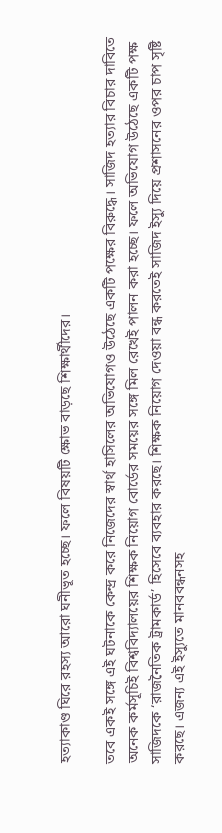হত্যাকাণ্ড ঘিরে রহস্য আরো ঘনীভূত হচ্ছে। ফলে বিষয়টি ক্ষোভ বাড়ছে শিক্ষার্থীদের।

তবে একই সঙ্গে এই ঘটনাকে কেন্দ্র করে নিজেদের স্বার্থ হাসিলের অভিযোগও উঠেছে একটি পক্ষের বিরুদ্ধে। সাজিদ হত্যার বিচার দাবিতে অনেক কর্মসূচিই বিশ্ববিদ্যালয়ের শিক্ষক নিয়োগ বোর্ডের সময়ের সঙ্গে মিল রেখেই পালন করা হচ্ছে। ফলে অভিযোগ উঠেছে একটি পক্ষ সাজিদকে ‘রাজনৈতিক ট্রামকার্ড’ হিসেবে ব্যবহার করছে। শিক্ষক নিয়োগ দেওয়া বন্ধ করতেই সাজিদ ইস্যু দিয়ে প্রশাসনের ওপর চাপ সৃষ্টি করছে। এজন্য এই ইস্যুতে মানববন্ধনসহ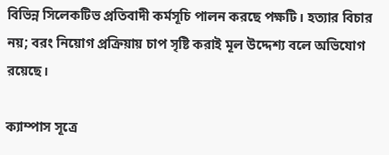বিভিন্ন সিলেকটিভ প্রতিবাদী কর্মসূচি পালন করছে পক্ষটি। হত্যার বিচার নয়; বরং নিয়োগ প্রক্রিয়ায় চাপ সৃষ্টি করাই মূল উদ্দেশ্য বলে অভিযোগ রয়েছে।

ক্যাম্পাস সূত্রে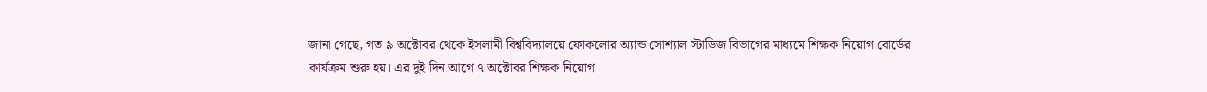জানা গেছে, গত ৯ অক্টোবর থেকে ইসলামী বিশ্ববিদ্যালয়ে ফোকলোর অ্যান্ড সোশ্যাল স্টাডিজ বিভাগের মাধ্যমে শিক্ষক নিয়োগ বোর্ডের কার্যক্রম শুরু হয়। এর দুই দিন আগে ৭ অক্টোবর শিক্ষক নিয়োগ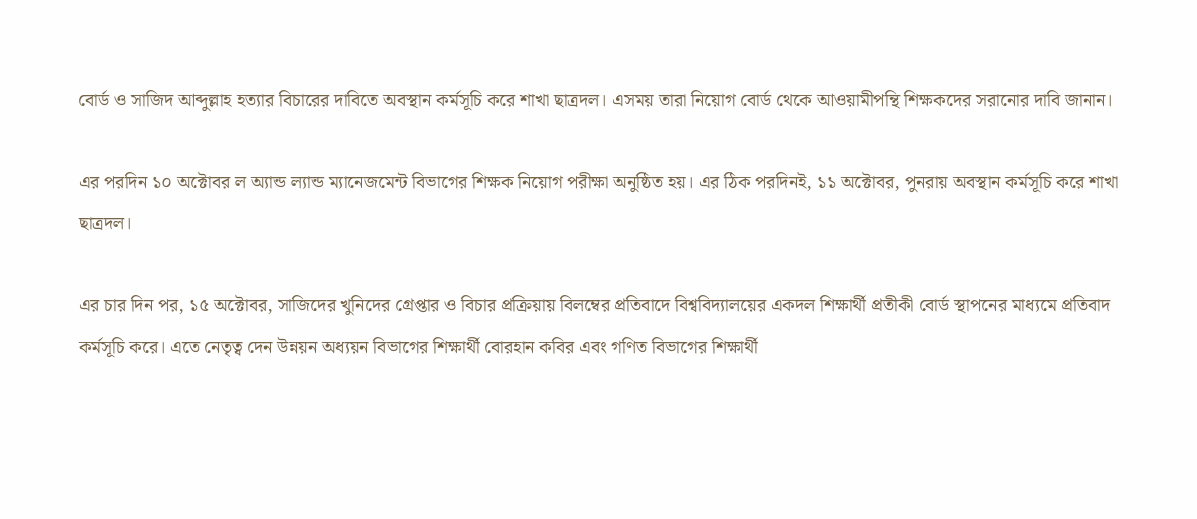বোর্ড ও সাজিদ আব্দুল্লাহ হত্যার বিচারের দাবিতে অবস্থান কর্মসূচি করে শাখা ছাত্রদল। এসময় তারা নিয়োগ বোর্ড থেকে আওয়ামীপন্থি শিক্ষকদের সরানোর দাবি জানান।

এর পরদিন ১০ অক্টোবর ল অ্যান্ড ল্যান্ড ম্যানেজমেন্ট বিভাগের শিক্ষক নিয়োগ পরীক্ষা অনুষ্ঠিত হয়। এর ঠিক পরদিনই, ১১ অক্টোবর, পুনরায় অবস্থান কর্মসূচি করে শাখা ছাত্রদল।

এর চার দিন পর, ১৫ অক্টোবর, সাজিদের খুনিদের গ্রেপ্তার ও বিচার প্রক্রিয়ায় বিলম্বের প্রতিবাদে বিশ্ববিদ্যালয়ের একদল শিক্ষার্থী প্রতীকী বোর্ড স্থাপনের মাধ্যমে প্রতিবাদ কর্মসূচি করে। এতে নেতৃত্ব দেন উন্নয়ন অধ্যয়ন বিভাগের শিক্ষার্থী বোরহান কবির এবং গণিত বিভাগের শিক্ষার্থী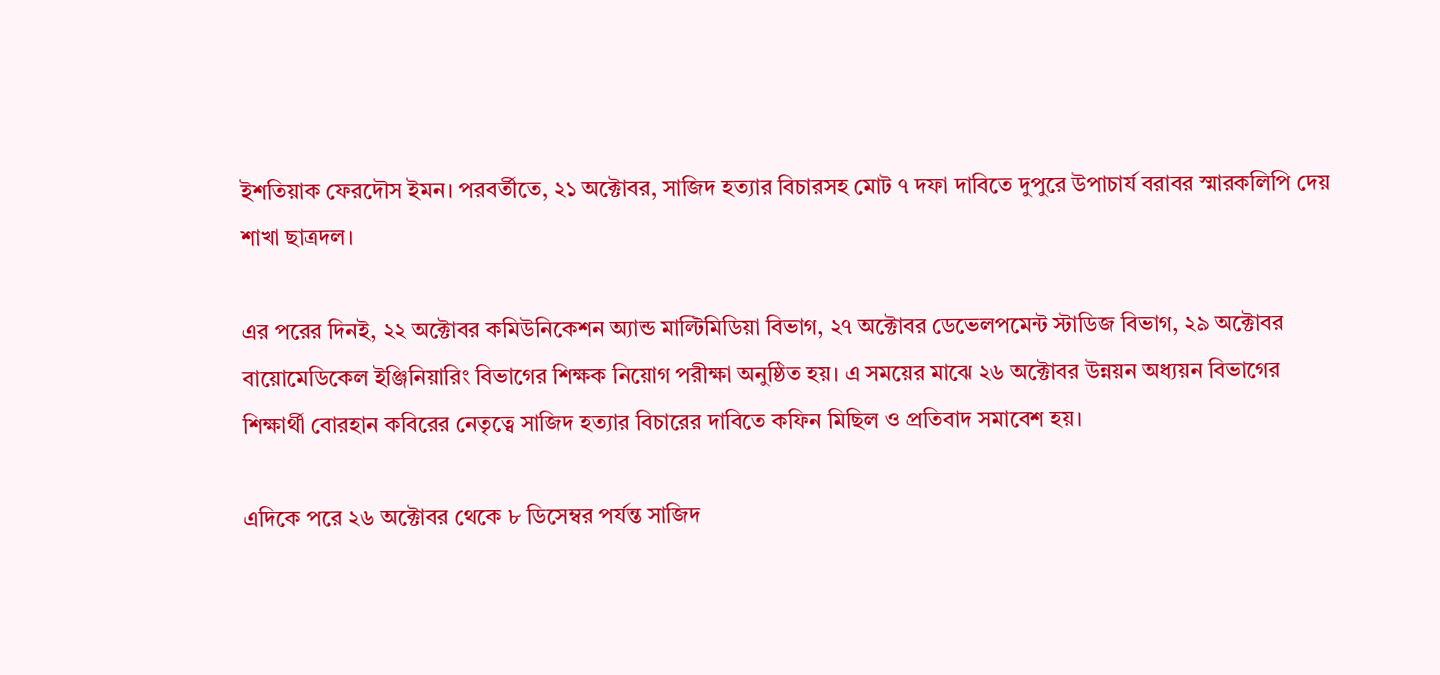ইশতিয়াক ফেরদৌস ইমন। পরবর্তীতে, ২১ অক্টোবর, সাজিদ হত্যার বিচারসহ মোট ৭ দফা দাবিতে দুপুরে উপাচার্য বরাবর স্মারকলিপি দেয় শাখা ছাত্রদল।

এর পরের দিনই, ২২ অক্টোবর কমিউনিকেশন অ্যান্ড মাল্টিমিডিয়া বিভাগ, ২৭ অক্টোবর ডেভেলপমেন্ট স্টাডিজ বিভাগ, ২৯ অক্টোবর বায়োমেডিকেল ইঞ্জিনিয়ারিং বিভাগের শিক্ষক নিয়োগ পরীক্ষা অনুষ্ঠিত হয়। এ সময়ের মাঝে ২৬ অক্টোবর উন্নয়ন অধ্যয়ন বিভাগের শিক্ষার্থী বোরহান কবিরের নেতৃত্বে সাজিদ হত্যার বিচারের দাবিতে কফিন মিছিল ও প্রতিবাদ সমাবেশ হয়।

এদিকে পরে ২৬ অক্টোবর থেকে ৮ ডিসেম্বর পর্যন্ত সাজিদ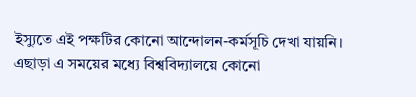ইস্যুতে এই পক্ষটির কোনো আন্দোলন-কর্মসূচি দেখা যায়নি। এছাড়া এ সময়ের মধ্যে বিশ্ববিদ্যালয়ে কোনো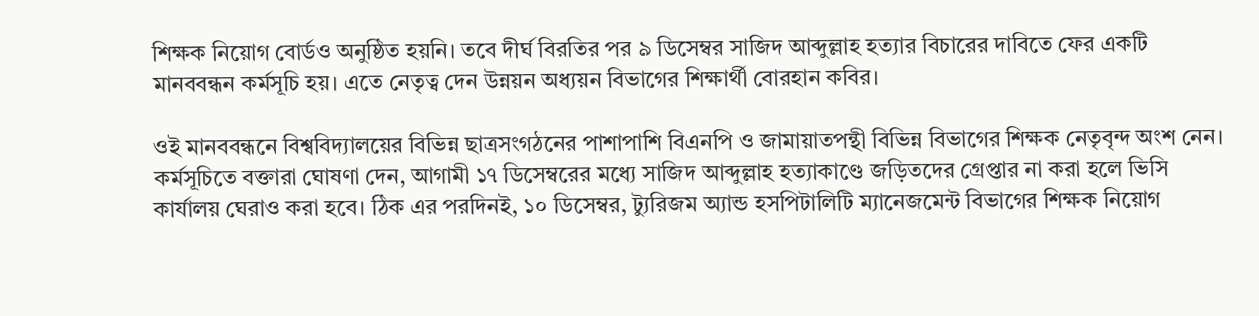শিক্ষক নিয়োগ বোর্ডও অনুষ্ঠিত হয়নি। তবে দীর্ঘ বিরতির পর ৯ ডিসেম্বর সাজিদ আব্দুল্লাহ হত্যার বিচারের দাবিতে ফের একটি মানববন্ধন কর্মসূচি হয়। এতে নেতৃত্ব দেন উন্নয়ন অধ্যয়ন বিভাগের শিক্ষার্থী বোরহান কবির।

ওই মানববন্ধনে বিশ্ববিদ্যালয়ের বিভিন্ন ছাত্রসংগঠনের পাশাপাশি বিএনপি ও জামায়াতপন্থী বিভিন্ন বিভাগের শিক্ষক নেতৃবৃন্দ অংশ নেন। কর্মসূচিতে বক্তারা ঘোষণা দেন, আগামী ১৭ ডিসেম্বরের মধ্যে সাজিদ আব্দুল্লাহ হত্যাকাণ্ডে জড়িতদের গ্রেপ্তার না করা হলে ভিসি কার্যালয় ঘেরাও করা হবে। ঠিক এর পরদিনই, ১০ ডিসেম্বর, ট্যুরিজম অ্যান্ড হসপিটালিটি ম্যানেজমেন্ট বিভাগের শিক্ষক নিয়োগ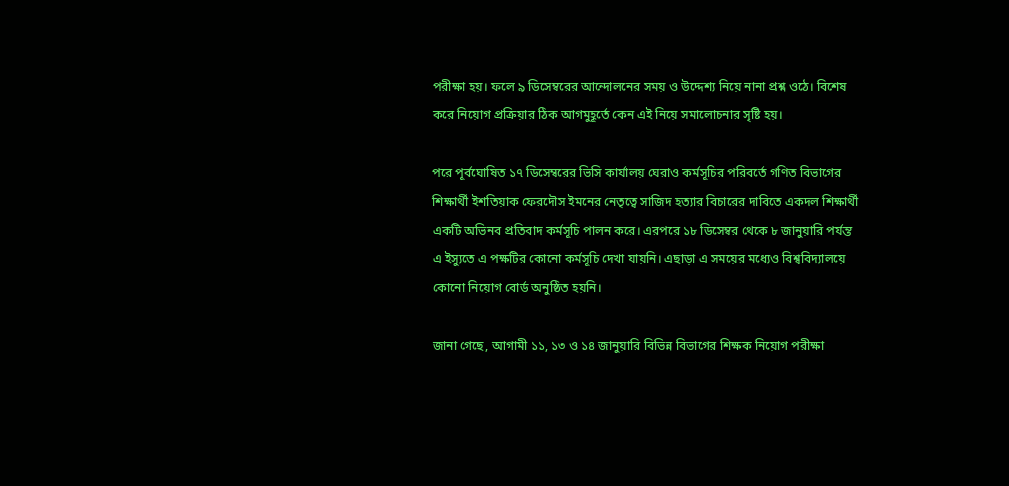পরীক্ষা হয়। ফলে ৯ ডিসেম্বরের আন্দোলনের সময় ও উদ্দেশ্য নিয়ে নানা প্রশ্ন ওঠে। বিশেষ করে নিয়োগ প্রক্রিয়ার ঠিক আগমুহূর্তে কেন এই নিয়ে সমালোচনার সৃষ্টি হয়।

পরে পূর্বঘোষিত ১৭ ডিসেম্বরের ভিসি কার্যালয় ঘেরাও কর্মসূচির পরিবর্তে গণিত বিভাগের শিক্ষার্থী ইশতিয়াক ফেরদৌস ইমনের নেতৃত্বে সাজিদ হত্যার বিচারের দাবিতে একদল শিক্ষার্থী একটি অভিনব প্রতিবাদ কর্মসূচি পালন করে। এরপরে ১৮ ডিসেম্বর থেকে ৮ জানুয়ারি পর্যন্ত এ ইস্যুতে এ পক্ষটির কোনো কর্মসূচি দেখা যায়নি। এছাড়া এ সময়ের মধ্যেও বিশ্ববিদ্যালয়ে কোনো নিয়োগ বোর্ড অনুষ্ঠিত হয়নি।

জানা গেছে, আগামী ১১, ১৩ ও ১৪ জানুয়ারি বিভিন্ন বিভাগের শিক্ষক নিয়োগ পরীক্ষা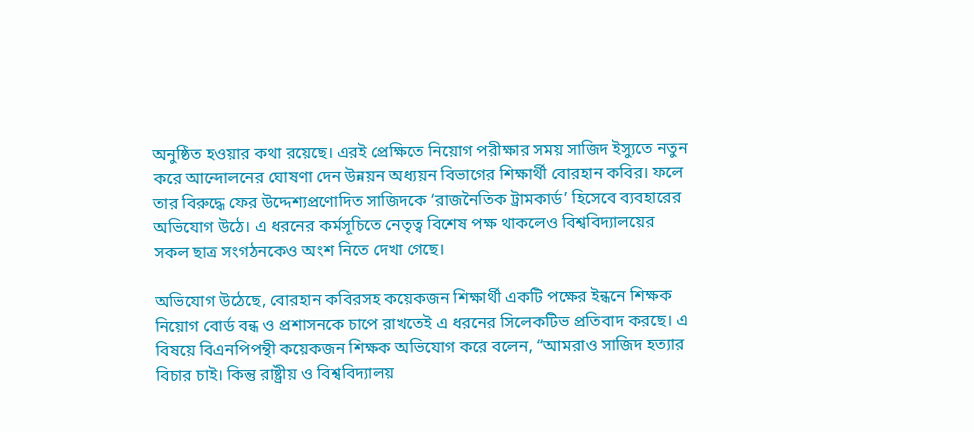অনুষ্ঠিত হওয়ার কথা রয়েছে। এরই প্রেক্ষিতে নিয়োগ পরীক্ষার সময় সাজিদ ইস্যুতে নতুন করে আন্দোলনের ঘোষণা দেন উন্নয়ন অধ্যয়ন বিভাগের শিক্ষার্থী বোরহান কবির। ফলে তার বিরুদ্ধে ফের উদ্দেশ্যপ্রণোদিত সাজিদকে ‘রাজনৈতিক ট্রামকার্ড’ হিসেবে ব্যবহারের অভিযোগ উঠে। এ ধরনের কর্মসূচিতে নেতৃত্ব বিশেষ পক্ষ থাকলেও বিশ্ববিদ্যালয়ের সকল ছাত্র সংগঠনকেও অংশ নিতে দেখা গেছে।

অভিযোগ উঠেছে, বোরহান কবিরসহ কয়েকজন শিক্ষার্থী একটি পক্ষের ইন্ধনে শিক্ষক নিয়োগ বোর্ড বন্ধ ও প্রশাসনকে চাপে রাখতেই এ ধরনের সিলেকটিভ প্রতিবাদ করছে। এ বিষয়ে বিএনপিপন্থী কয়েকজন শিক্ষক অভিযোগ করে বলেন, “আমরাও সাজিদ হত্যার বিচার চাই। কিন্তু রাষ্ট্রীয় ও বিশ্ববিদ্যালয়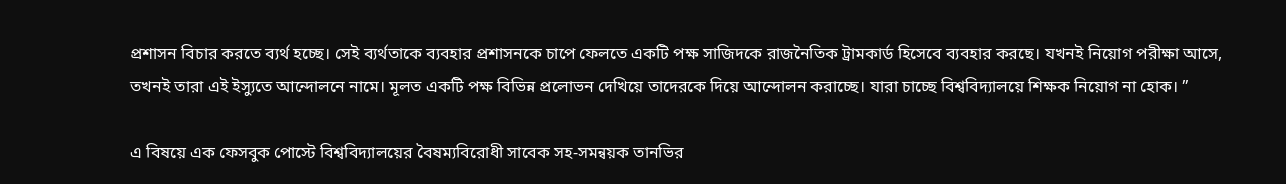প্রশাসন বিচার করতে ব্যর্থ হচ্ছে। সেই ব্যর্থতাকে ব্যবহার প্রশাসনকে চাপে ফেলতে একটি পক্ষ সাজিদকে রাজনৈতিক ট্রামকার্ড হিসেবে ব্যবহার করছে। যখনই নিয়োগ পরীক্ষা আসে, তখনই তারা এই ইস্যুতে আন্দোলনে নামে। মূলত একটি পক্ষ বিভিন্ন প্রলোভন দেখিয়ে তাদেরকে দিয়ে আন্দোলন করাচ্ছে। যারা চাচ্ছে বিশ্ববিদ্যালয়ে শিক্ষক নিয়োগ না হোক। ”

এ বিষয়ে এক ফেসবুক পোস্টে বিশ্ববিদ্যালয়ের বৈষম্যবিরোধী সাবেক সহ-সমন্বয়ক তানভির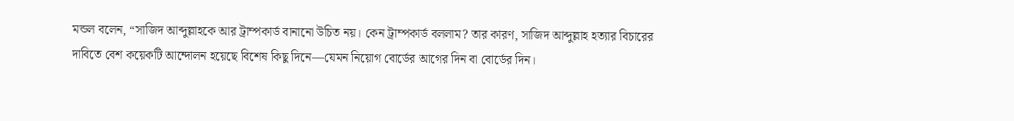মন্ডল বলেন, “সাজিদ আব্দুল্লাহকে আর ট্রাম্পকার্ড বানানো উচিত নয়। কেন ট্রাম্পকার্ড বললাম? তার কারণ, সাজিদ আব্দুল্লাহ হত্যার বিচারের দাবিতে বেশ কয়েকটি আন্দোলন হয়েছে বিশেষ কিছু দিনে—যেমন নিয়োগ বোর্ডের আগের দিন বা বোর্ডের দিন।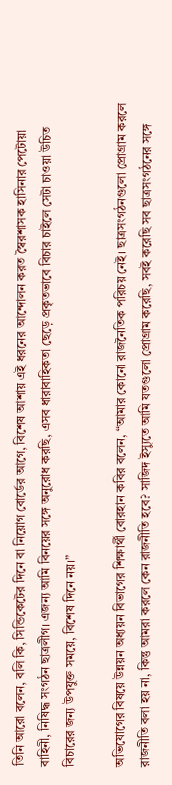তিনি আরো বলেন, বলি কি, সিন্ডিকেটের দিনে বা নিয়োগ বোর্ডের আগে, বিশেষ আশায় এই ধরনের আন্দোলন করত স্বৈরশাসক হাসিনার পেটোয়া বাহিনী, নিষিদ্ধ সংগঠন ছাত্রলীগ। এজন্য আমি বিনয়ের সঙ্গে অনুরোধ করছি, এসব ধারাবাহিকতা ছেড়ে প্রকৃতভাবে বিচার চাইলে সেটা চাওয়া উচিত বিচারের জন্য উপযুক্ত সময়ে, বিশেষ দিনে নয়।”

অভিযোগের বিষয়ে উন্নয়ন অধ্যয়ন বিভাগের শিক্ষার্থী বোরহান কবির বলেন, “আমার কোনো রাজনৈতিক পরিচয় নেই। ছাত্রসংগঠনগুলো প্রোগ্রাম করলে রাজনীতি বলা হয় না, কিন্তু আমরা করলে কেন রাজনীতি হবে? সাজিদ ইস্যুতে আমি যতগুলো প্রোগ্রাম করেছি, সবই করেছি সব ছাত্রসংগঠনের সঙ্গে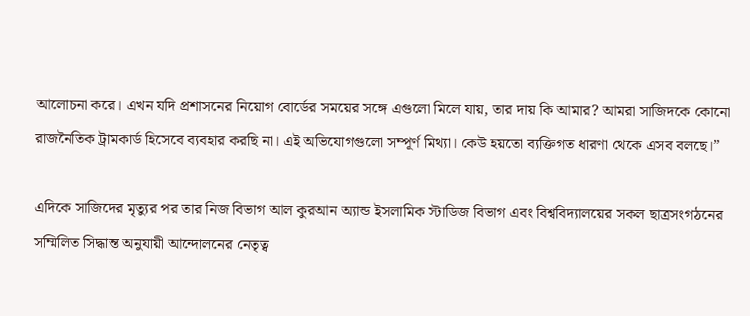আলোচনা করে। এখন যদি প্রশাসনের নিয়োগ বোর্ডের সময়ের সঙ্গে এগুলো মিলে যায়, তার দায় কি আমার? আমরা সাজিদকে কোনো রাজনৈতিক ট্রামকার্ড হিসেবে ব্যবহার করছি না। এই অভিযোগগুলো সম্পূর্ণ মিথ্যা। কেউ হয়তো ব্যক্তিগত ধারণা থেকে এসব বলছে।”

এদিকে সাজিদের মৃত্যুর পর তার নিজ বিভাগ আল কুরআন অ্যান্ড ইসলামিক স্টাডিজ বিভাগ এবং বিশ্ববিদ্যালয়ের সকল ছাত্রসংগঠনের সম্মিলিত সিদ্ধান্ত অনুযায়ী আন্দোলনের নেতৃত্ব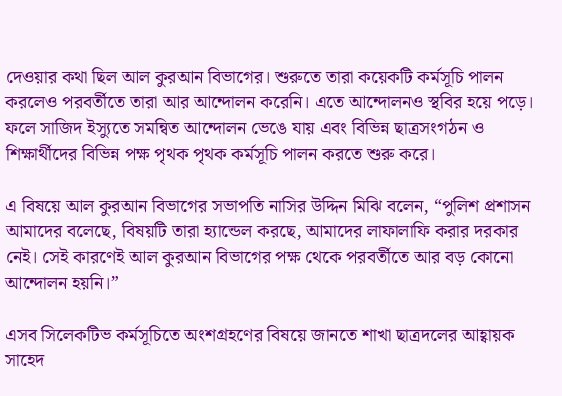দেওয়ার কথা ছিল আল কুরআন বিভাগের। শুরুতে তারা কয়েকটি কর্মসূচি পালন করলেও পরবর্তীতে তারা আর আন্দোলন করেনি। এতে আন্দোলনও স্থবির হয়ে পড়ে। ফলে সাজিদ ইস্যুতে সমন্বিত আন্দোলন ভেঙে যায় এবং বিভিন্ন ছাত্রসংগঠন ও শিক্ষার্থীদের বিভিন্ন পক্ষ পৃথক পৃথক কর্মসূচি পালন করতে শুরু করে।

এ বিষয়ে আল কুরআন বিভাগের সভাপতি নাসির উদ্দিন মিঝি বলেন, “পুলিশ প্রশাসন আমাদের বলেছে, বিষয়টি তারা হ্যান্ডেল করছে, আমাদের লাফালাফি করার দরকার নেই। সেই কারণেই আল কুরআন বিভাগের পক্ষ থেকে পরবর্তীতে আর বড় কোনো আন্দোলন হয়নি।”

এসব সিলেকটিভ কর্মসূচিতে অংশগ্রহণের বিষয়ে জানতে শাখা ছাত্রদলের আহ্বায়ক সাহেদ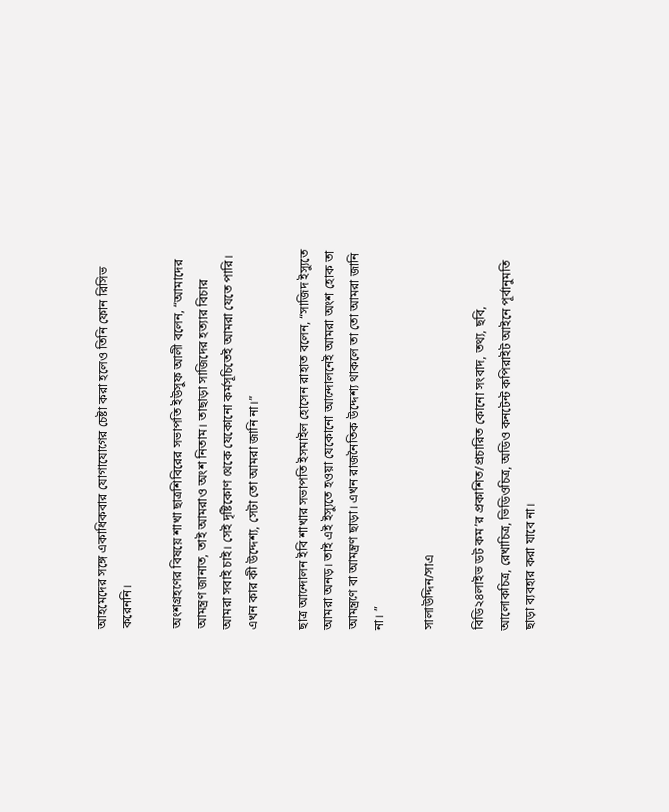আহমেদের সঙ্গে একাধিকবার যোগাযোগের চেষ্টা করা হলেও তিনি ফোন রিসিভ করেননি।

অংশগ্রহণের বিষয়ে শাখা ছাত্রশিবিরের সভাপতি ইউসুফ আলী বলেন, “আমাদের আমন্ত্রণ জানাত, তাই আমরাও অংশ নিতাম। তাছাড়া সাজিদের হত্যার বিচার আমরা সবাই চাই। সেই দৃষ্টিকোণ থেকে যেকোনো কর্মসূচিতেই আমরা যেতে পারি। এখন কার কী উদ্দেশ্য, সেটা তো আমরা জানি না।”

ছাত্র আন্দোলন ইবি শাখার সভাপতি ইসমাইল হোসেন রাহাত বলেন, “সাজিদ ইস্যুতে আমরা অনড়। তাই এই ইস্যুতে হওয়া যেকোনো আন্দোলনেই আমরা অংশ হোক তা আমন্ত্রণে বা আমন্ত্রণ ছাড়া। এখন রাজনৈতিক উদ্দেশ্য থাকলে তা তো আমরা জানি না। ”

সালাউদ্দিন/সাএ

বিডি২৪লাইভ ডট কম’র প্রকাশিত/প্রচারিত কোনো সংবাদ, তথ্য, ছবি, আলোকচিত্র, রেখাচিত্র, ভিডিওচিত্র, অডিও কনটেন্ট কপিরাইট আইনে পূর্বানুমতি ছাড়া ব্যবহার করা যাবে না।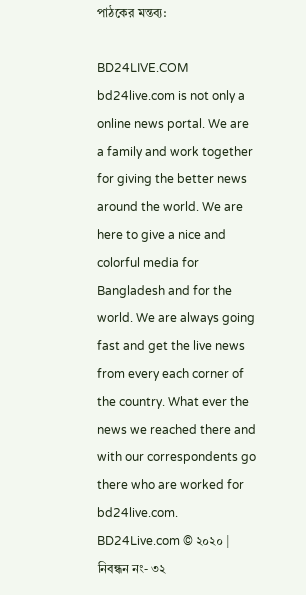পাঠকের মন্তব্য:

BD24LIVE.COM
bd24live.com is not only a online news portal. We are a family and work together for giving the better news around the world. We are here to give a nice and colorful media for Bangladesh and for the world. We are always going fast and get the live news from every each corner of the country. What ever the news we reached there and with our correspondents go there who are worked for bd24live.com.
BD24Live.com © ২০২০ | নিবন্ধন নং- ৩২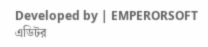Developed by | EMPERORSOFT
এডিটর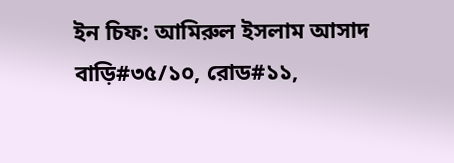ইন চিফ: আমিরুল ইসলাম আসাদ
বাড়ি#৩৫/১০, রোড#১১,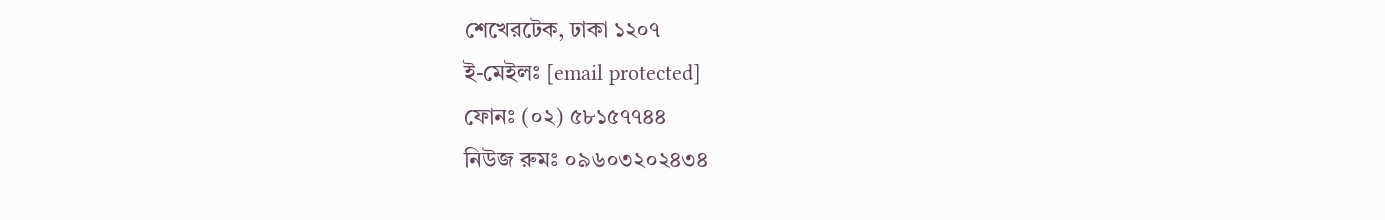শেখেরটেক, ঢাকা ১২০৭
ই-মেইলঃ [email protected]
ফোনঃ (০২) ৫৮১৫৭৭৪৪
নিউজ রুমঃ ০৯৬০৩২০২৪৩৪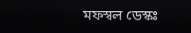মফস্বল ডেস্কঃ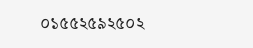০১৫৫২৫৯২৫০২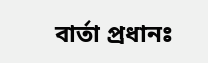বার্তা প্রধানঃ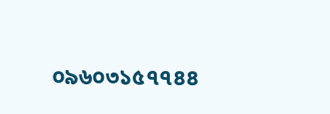০৯৬০৩১৫৭৭৪৪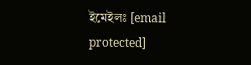ইমেইলঃ [email protected]